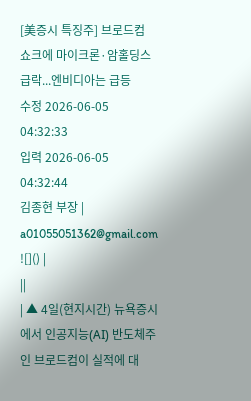[美증시 특징주] 브로드컴 쇼크에 마이크론·암홀딩스 급락...엔비디아는 급등
수정 2026-06-05 04:32:33
입력 2026-06-05 04:32:44
김종현 부장 | a01055051362@gmail.com
![]() |
||
| ▲ 4일(현지시간) 뉴욕증시에서 인공지능(AI) 반도체주인 브로드컴이 실적에 대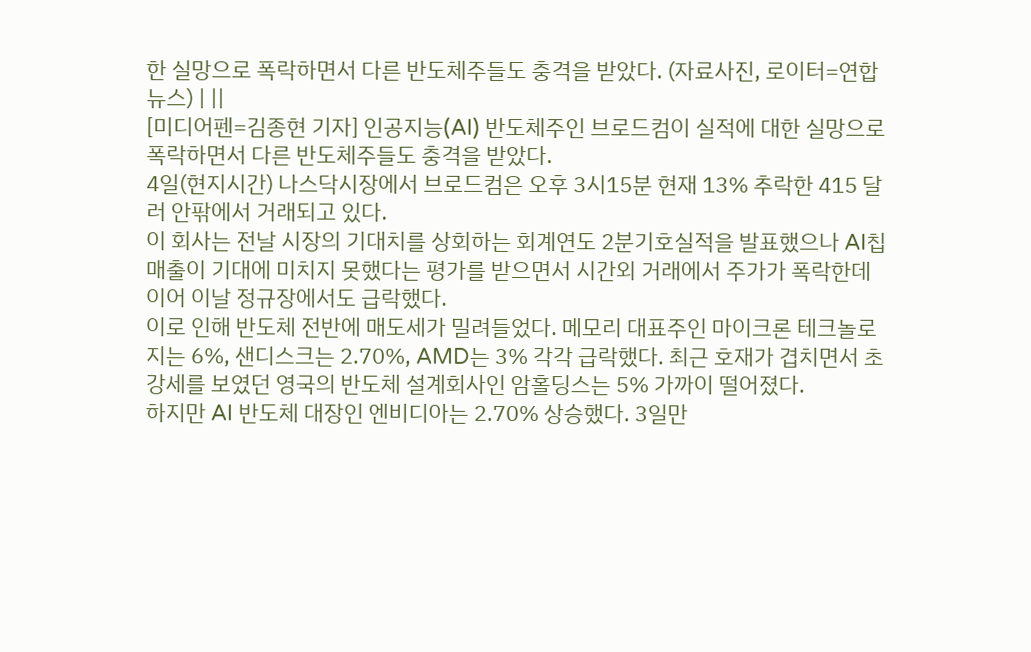한 실망으로 폭락하면서 다른 반도체주들도 충격을 받았다. (자료사진, 로이터=연합뉴스) | ||
[미디어펜=김종현 기자] 인공지능(AI) 반도체주인 브로드컴이 실적에 대한 실망으로 폭락하면서 다른 반도체주들도 충격을 받았다.
4일(현지시간) 나스닥시장에서 브로드컴은 오후 3시15분 현재 13% 추락한 415 달러 안팎에서 거래되고 있다.
이 회사는 전날 시장의 기대치를 상회하는 회계연도 2분기호실적을 발표했으나 AI칩 매출이 기대에 미치지 못했다는 평가를 받으면서 시간외 거래에서 주가가 폭락한데 이어 이날 정규장에서도 급락했다.
이로 인해 반도체 전반에 매도세가 밀려들었다. 메모리 대표주인 마이크론 테크놀로지는 6%, 샌디스크는 2.70%, AMD는 3% 각각 급락했다. 최근 호재가 겹치면서 초강세를 보였던 영국의 반도체 설계회사인 암홀딩스는 5% 가까이 떨어졌다.
하지만 AI 반도체 대장인 엔비디아는 2.70% 상승했다. 3일만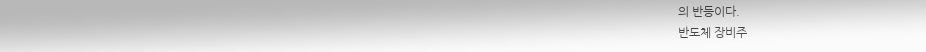의 반등이다.
반도체 장비주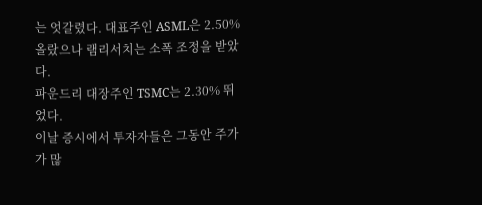는 엇갈렸다. 대표주인 ASML은 2.50% 올랐으나 램리서치는 소폭 조정을 받았다.
파운드리 대장주인 TSMC는 2.30% 뛰었다.
이날 증시에서 투자자들은 그동안 주가가 많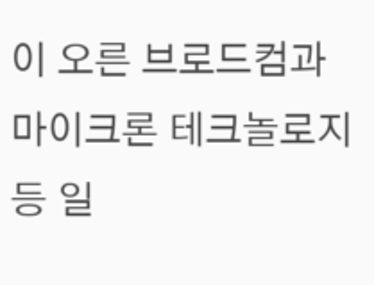이 오른 브로드컴과 마이크론 테크놀로지 등 일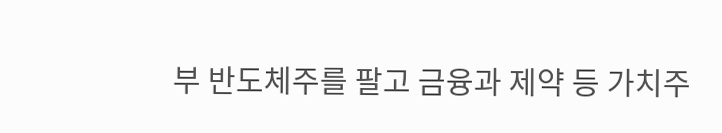부 반도체주를 팔고 금융과 제약 등 가치주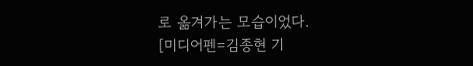로 옮겨가는 모습이었다.
[미디어펜=김종현 기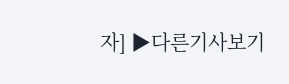자] ▶다른기사보기